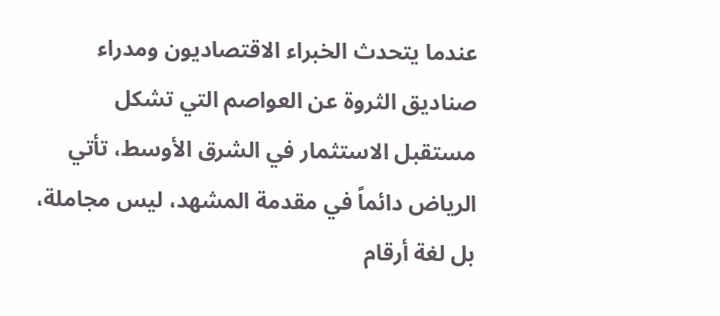عندما يتحدث الخبراء الاقتصاديون ومدراء صناديق الثروة عن العواصم التي تشكل مستقبل الاستثمار في الشرق الأوسط، تأتي الرياض دائماً في مقدمة المشهد، ليس مجاملة، بل لغة أرقام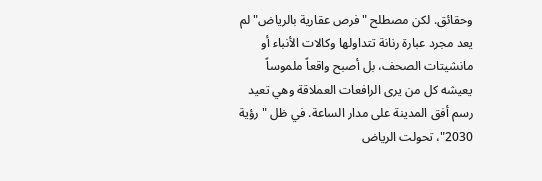وحقائق. لكن مصطلح "فرص عقارية بالرياض" لم يعد مجرد عبارة رنانة تتداولها وكالات الأنباء أو مانشيتات الصحف، بل أصبح واقعاً ملموساً يعيشه كل من يرى الرافعات العملاقة وهي تعيد رسم أفق المدينة على مدار الساعة. في ظل "رؤية 2030"، تحولت الرياض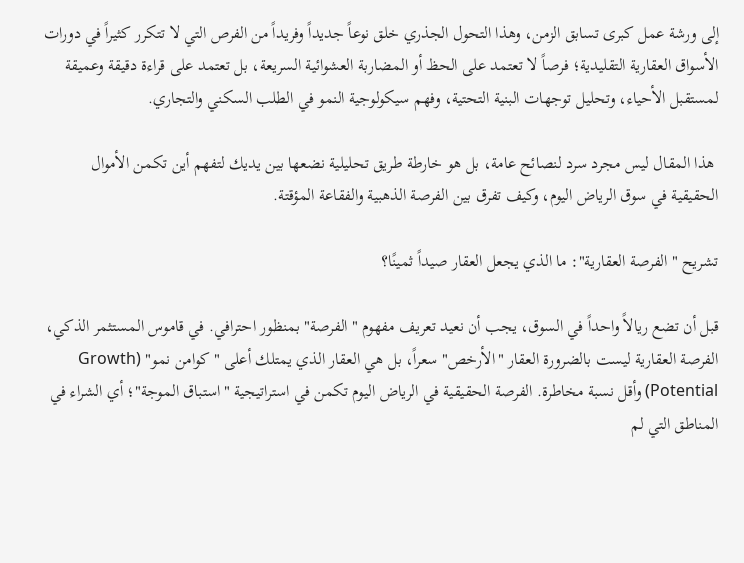إلى ورشة عمل كبرى تسابق الزمن، وهذا التحول الجذري خلق نوعاً جديداً وفريداً من الفرص التي لا تتكرر كثيراً في دورات الأسواق العقارية التقليدية؛ فرصاً لا تعتمد على الحظ أو المضاربة العشوائية السريعة، بل تعتمد على قراءة دقيقة وعميقة لمستقبل الأحياء، وتحليل توجهات البنية التحتية، وفهم سيكولوجية النمو في الطلب السكني والتجاري.

 هذا المقال ليس مجرد سرد لنصائح عامة، بل هو خارطة طريق تحليلية نضعها بين يديك لتفهم أين تكمن الأموال الحقيقية في سوق الرياض اليوم، وكيف تفرق بين الفرصة الذهبية والفقاعة المؤقتة.

تشريح "الفرصة العقارية": ما الذي يجعل العقار صيداً ثمينًا؟

قبل أن تضع ريالاً واحداً في السوق، يجب أن نعيد تعريف مفهوم "الفرصة" بمنظور احترافي. في قاموس المستثمر الذكي، الفرصة العقارية ليست بالضرورة العقار "الأرخص" سعراً، بل هي العقار الذي يمتلك أعلى "كوامن نمو" (Growth Potential) وأقل نسبة مخاطرة. الفرصة الحقيقية في الرياض اليوم تكمن في استراتيجية "استباق الموجة"؛ أي الشراء في المناطق التي لم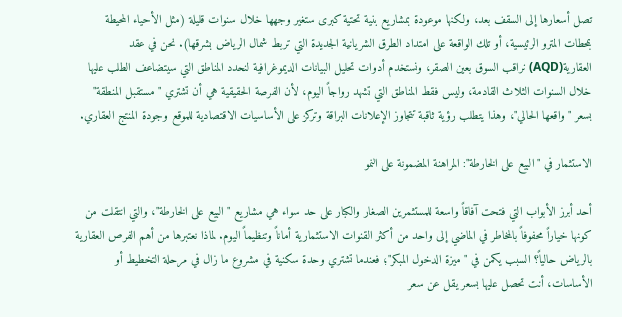تصل أسعارها إلى السقف بعد، ولكنها موعودة بمشاريع بنية تحتية كبرى ستغير وجهها خلال سنوات قليلة (مثل الأحياء المحيطة بمحطات المترو الرئيسية، أو تلك الواقعة على امتداد الطرق الشريانية الجديدة التي تربط شمال الرياض بشرقها). نحن في عقد العقارية(AQD) نراقب السوق بعين الصقر، ونستخدم أدوات تحليل البيانات الديموغرافية لنحدد المناطق التي سيتضاعف الطلب عليها خلال السنوات الثلاث القادمة، وليس فقط المناطق التي تشهد رواجاً اليوم، لأن الفرصة الحقيقية هي أن تشتري "مستقبل المنطقة" بسعر "واقعها الحالي"، وهذا يتطلب رؤية ثاقبة تتجاوز الإعلانات البراقة وتركز على الأساسيات الاقتصادية للموقع وجودة المنتج العقاري.

الاستثمار في "البيع على الخارطة": المراهنة المضمونة على النمو

أحد أبرز الأبواب التي فتحت آفاقاً واسعة للمستثمرين الصغار والكبار على حد سواء هي مشاريع "البيع على الخارطة"، والتي انتقلت من كونها خياراً محفوفاً بالمخاطر في الماضي إلى واحد من أكثر القنوات الاستثمارية أماناً وتنظيماً اليوم. لماذا نعتبرها من أهم الفرص العقارية بالرياض حالياً؟ السبب يكمن في "ميزة الدخول المبكر"؛ فعندما تشتري وحدة سكنية في مشروع ما زال في مرحلة التخطيط أو الأساسات، أنت تحصل عليها بسعر يقل عن سعر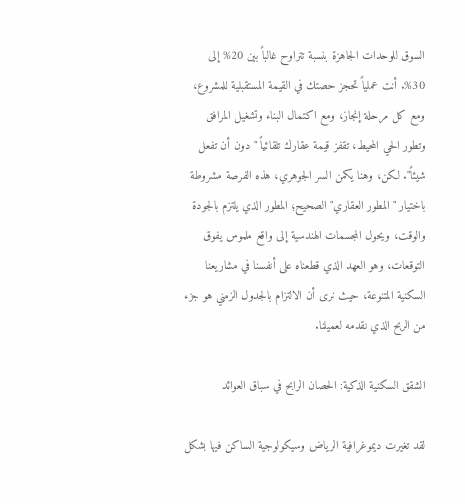السوق للوحدات الجاهزة بنسبة تتراوح غالباً بين 20% إلى 30%. أنت عملياً تحجز حصتك في القيمة المستقبلية للمشروع، ومع كل مرحلة إنجاز، ومع اكتمال البناء وتشغيل المرافق وتطور الحي المحيط، تقفز قيمة عقارك تلقائياً "دون أن تفعل شيئاً". لكن، وهنا يكمن السر الجوهري، هذه الفرصة مشروطة باختيار "المطور العقاري" الصحيح؛ المطور الذي يلتزم بالجودة والوقت، ويحول المجسمات الهندسية إلى واقع ملموس يفوق التوقعات، وهو العهد الذي قطعناه على أنفسنا في مشاريعنا السكنية المتنوعة، حيث نرى أن الالتزام بالجدول الزمني هو جزء من الربح الذي نقدمه لعميلنا.

الشقق السكنية الذكية: الحصان الرابح في سباق العوائد

لقد تغيرت ديموغرافية الرياض وسيكولوجية الساكن فيها بشكل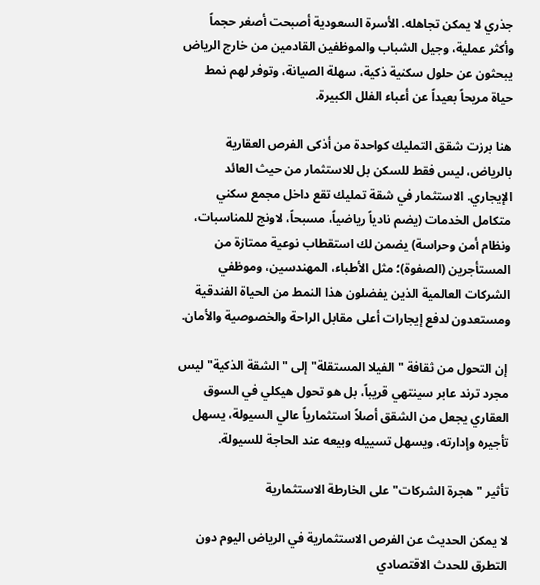جذري لا يمكن تجاهله. الأسرة السعودية أصبحت أصغر حجماً وأكثر عملية، وجيل الشباب والموظفين القادمين من خارج الرياض يبحثون عن حلول سكنية ذكية، سهلة الصيانة، وتوفر لهم نمط حياة مريحاً بعيداً عن أعباء الفلل الكبيرة.

هنا برزت شقق التمليك كواحدة من أذكى الفرص العقارية بالرياض، ليس فقط للسكن بل للاستثمار من حيث العائد الإيجاري. الاستثمار في شقة تمليك تقع داخل مجمع سكني متكامل الخدمات (يضم نادياً رياضياً، مسبحاً، لاونج للمناسبات، ونظام أمن وحراسة) يضمن لك استقطاب نوعية ممتازة من المستأجرين (الصفوة)؛ مثل الأطباء، المهندسين، وموظفي الشركات العالمية الذين يفضلون هذا النمط من الحياة الفندقية ومستعدون لدفع إيجارات أعلى مقابل الراحة والخصوصية والأمان.

 إن التحول من ثقافة "الفيلا المستقلة" إلى "الشقة الذكية" ليس مجرد ترند عابر سينتهي قريباً، بل هو تحول هيكلي في السوق العقاري يجعل من الشقق أصلاً استثمارياً عالي السيولة، يسهل تأجيره وإدارته، ويسهل تسييله وبيعه عند الحاجة للسيولة.

تأثير "هجرة الشركات" على الخارطة الاستثمارية

لا يمكن الحديث عن الفرص الاستثمارية في الرياض اليوم دون التطرق للحدث الاقتصادي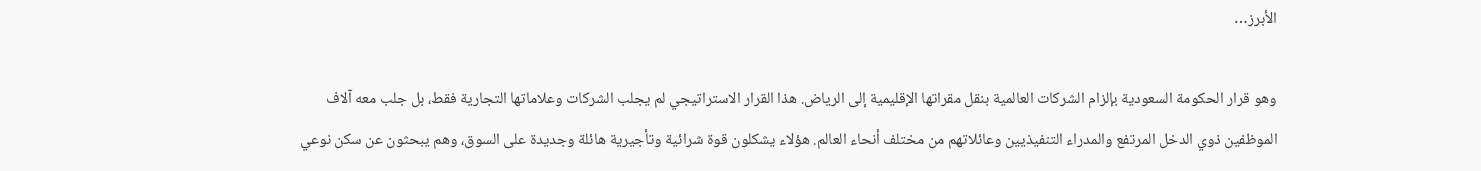الأبرز…

وهو قرار الحكومة السعودية بإلزام الشركات العالمية بنقل مقراتها الإقليمية إلى الرياض. هذا القرار الاستراتيجي لم يجلب الشركات وعلاماتها التجارية فقط، بل جلب معه آلاف الموظفين ذوي الدخل المرتفع والمدراء التنفيذيين وعائلاتهم من مختلف أنحاء العالم. هؤلاء يشكلون قوة شرائية وتأجيرية هائلة وجديدة على السوق، وهم يبحثون عن سكن نوعي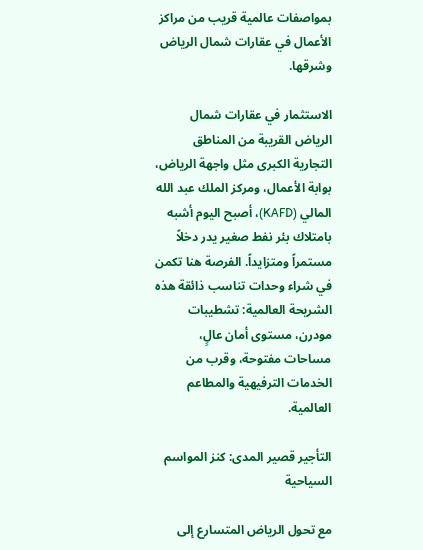بمواصفات عالمية قريب من مراكز الأعمال في عقارات شمال الرياض وشرقها.

الاستثمار في عقارات شمال الرياض القريبة من المناطق التجارية الكبرى مثل واجهة الرياض، بوابة الأعمال، ومركز الملك عبد الله المالي (KAFD)، أصبح اليوم أشبه بامتلاك بئر نفط صغير يدر دخلاً مستمراً ومتزايداً. الفرصة هنا تكمن في شراء وحدات تناسب ذائقة هذه الشريحة العالمية: تشطيبات مودرن، مستوى أمان عالٍ، مساحات مفتوحة، وقرب من الخدمات الترفيهية والمطاعم العالمية.

التأجير قصير المدى: كنز المواسم السياحية

مع تحول الرياض المتسارع إلى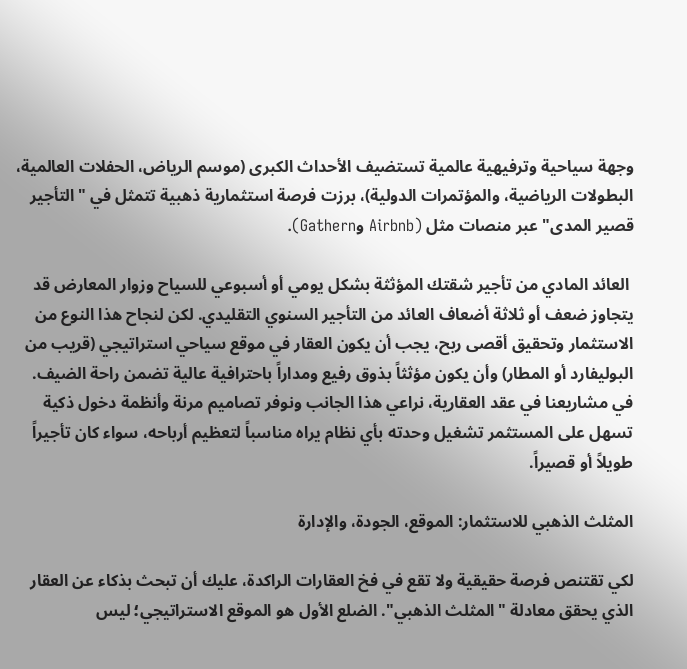وجهة سياحية وترفيهية عالمية تستضيف الأحداث الكبرى (موسم الرياض، الحفلات العالمية، البطولات الرياضية، والمؤتمرات الدولية)، برزت فرصة استثمارية ذهبية تتمثل في "التأجير قصير المدى" عبر منصات مثل (Airbnb وGathern).

 العائد المادي من تأجير شقتك المؤثثة بشكل يومي أو أسبوعي للسياح وزوار المعارض قد يتجاوز ضعف أو ثلاثة أضعاف العائد من التأجير السنوي التقليدي. لكن لنجاح هذا النوع من الاستثمار وتحقيق أقصى ربح، يجب أن يكون العقار في موقع سياحي استراتيجي (قريب من البوليفارد أو المطار) وأن يكون مؤثثاً بذوق رفيع ومداراً باحترافية عالية تضمن راحة الضيف. في مشاريعنا في عقد العقارية، نراعي هذا الجانب ونوفر تصاميم مرنة وأنظمة دخول ذكية تسهل على المستثمر تشغيل وحدته بأي نظام يراه مناسباً لتعظيم أرباحه، سواء كان تأجيراً طويلاً أو قصيراً.

المثلث الذهبي للاستثمار: الموقع، الجودة، والإدارة

لكي تقتنص فرصة حقيقية ولا تقع في فخ العقارات الراكدة، عليك أن تبحث بذكاء عن العقار الذي يحقق معادلة "المثلث الذهبي". الضلع الأول هو الموقع الاستراتيجي؛ ليس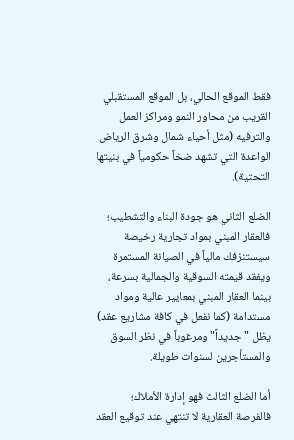فقط الموقع الحالي، بل الموقع المستقبلي القريب من محاور النمو ومراكز العمل والترفيه (مثل أحياء شمال وشرق الرياض الواعدة التي تشهد ضخاً حكومياً في بنيتها التحتية).

الضلع الثاني هو جودة البناء والتشطيب؛ فالعقار المبني بمواد تجارية رخيصة سيستنزفك مالياً في الصيانة المستمرة ويفقد قيمته السوقية والجمالية بسرعة، بينما العقار المبني بمعايير عالية ومواد مستدامة (كما نفعل في كافة مشاريع عقد) يظل "جديداً" ومرغوباً في نظر السوق والمستأجرين لسنوات طويلة.

أما الضلع الثالث فهو إدارة الأملاك؛ فالفرصة العقارية لا تنتهي عند توقيع العقد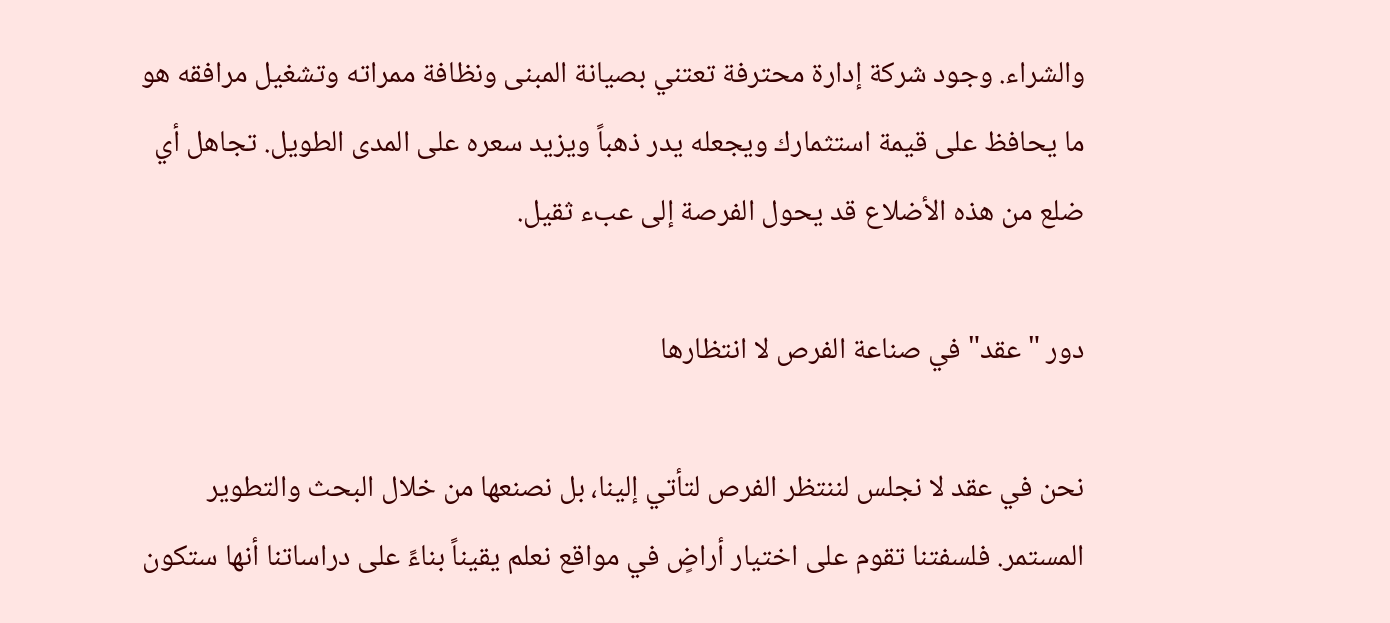والشراء. وجود شركة إدارة محترفة تعتني بصيانة المبنى ونظافة ممراته وتشغيل مرافقه هو ما يحافظ على قيمة استثمارك ويجعله يدر ذهباً ويزيد سعره على المدى الطويل. تجاهل أي ضلع من هذه الأضلاع قد يحول الفرصة إلى عبء ثقيل.

دور "عقد" في صناعة الفرص لا انتظارها

نحن في عقد لا نجلس لننتظر الفرص لتأتي إلينا، بل نصنعها من خلال البحث والتطوير المستمر. فلسفتنا تقوم على اختيار أراضٍ في مواقع نعلم يقيناً بناءً على دراساتنا أنها ستكون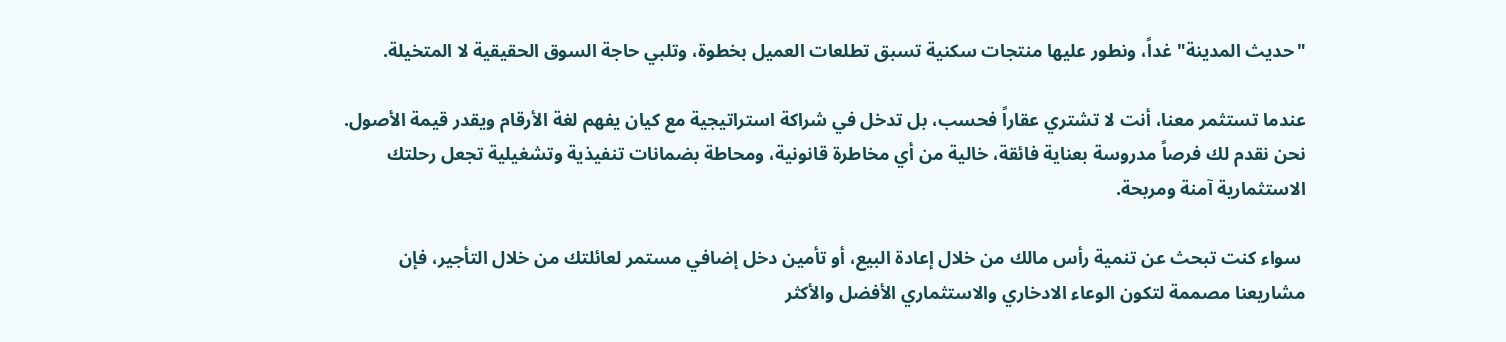"حديث المدينة" غداً، ونطور عليها منتجات سكنية تسبق تطلعات العميل بخطوة، وتلبي حاجة السوق الحقيقية لا المتخيلة.

عندما تستثمر معنا، أنت لا تشتري عقاراً فحسب، بل تدخل في شراكة استراتيجية مع كيان يفهم لغة الأرقام ويقدر قيمة الأصول. نحن نقدم لك فرصاً مدروسة بعناية فائقة، خالية من أي مخاطرة قانونية، ومحاطة بضمانات تنفيذية وتشغيلية تجعل رحلتك الاستثمارية آمنة ومربحة.

 سواء كنت تبحث عن تنمية رأس مالك من خلال إعادة البيع، أو تأمين دخل إضافي مستمر لعائلتك من خلال التأجير، فإن مشاريعنا مصممة لتكون الوعاء الادخاري والاستثماري الأفضل والأكثر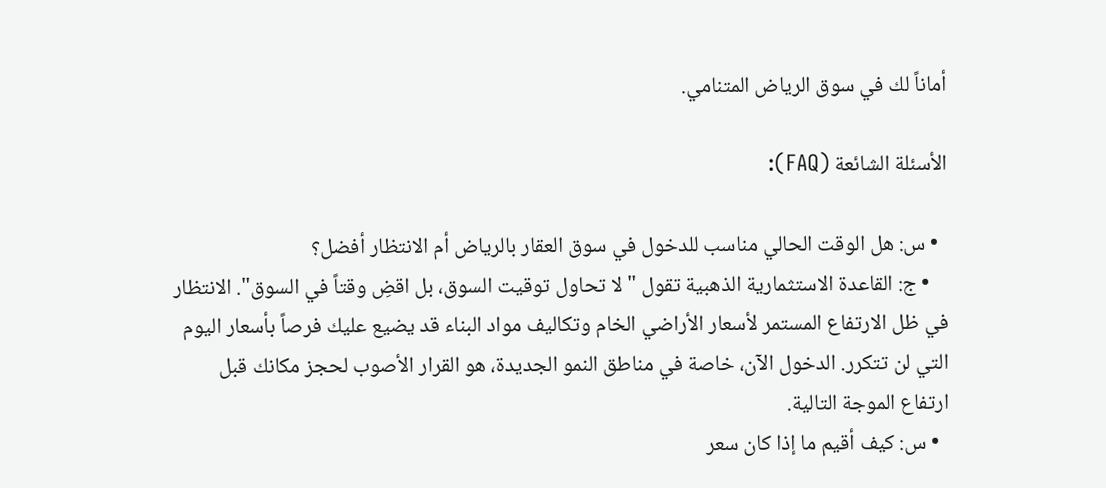أماناً لك في سوق الرياض المتنامي.

الأسئلة الشائعة (FAQ):

  • س: هل الوقت الحالي مناسب للدخول في سوق العقار بالرياض أم الانتظار أفضل؟
    • ج: القاعدة الاستثمارية الذهبية تقول "لا تحاول توقيت السوق، بل اقضِ وقتاً في السوق". الانتظار في ظل الارتفاع المستمر لأسعار الأراضي الخام وتكاليف مواد البناء قد يضيع عليك فرصاً بأسعار اليوم التي لن تتكرر. الدخول الآن، خاصة في مناطق النمو الجديدة، هو القرار الأصوب لحجز مكانك قبل ارتفاع الموجة التالية.
  • س: كيف أقيم ما إذا كان سعر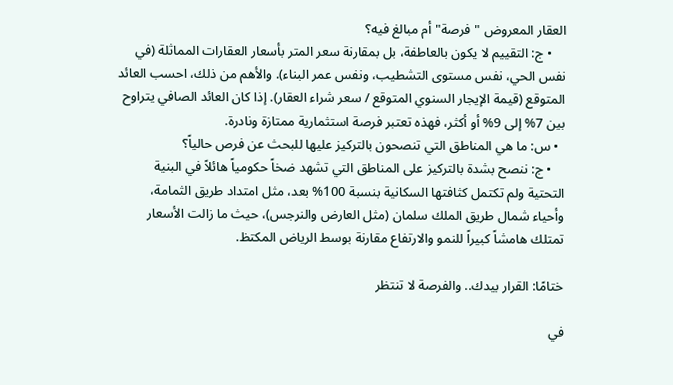العقار المعروض "فرصة" أم مبالغ فيه؟
    • ج: التقييم لا يكون بالعاطفة، بل بمقارنة سعر المتر بأسعار العقارات المماثلة (في نفس الحي، نفس مستوى التشطيب، ونفس عمر البناء). والأهم من ذلك، احسب العائد المتوقع (قيمة الإيجار السنوي المتوقع / سعر شراء العقار). إذا كان العائد الصافي يتراوح بين 7% إلى 9% أو أكثر، فهذه تعتبر فرصة استثمارية ممتازة ونادرة.
  • س: ما هي المناطق التي تنصحون بالتركيز عليها للبحث عن فرص حالياً؟
    • ج: ننصح بشدة بالتركيز على المناطق التي تشهد ضخاً حكومياً هائلاً في البنية التحتية ولم تكتمل كثافتها السكانية بنسبة 100% بعد، مثل امتداد طريق الثمامة، وأحياء شمال طريق الملك سلمان (مثل العارض والنرجس)، حيث ما زالت الأسعار تمتلك هامشاً كبيراً للنمو والارتفاع مقارنة بوسط الرياض المكتظ.

ختامًا: القرار بيدك.. والفرصة لا تنتظر

في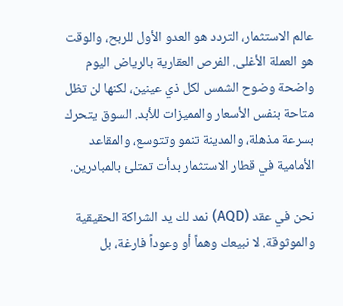عالم الاستثمار، التردد هو العدو الأول للربح، والوقت هو العملة الأغلى. الفرص العقارية بالرياض اليوم واضحة وضوح الشمس لكل ذي عينين، لكنها لن تظل متاحة بنفس الأسعار والمميزات للأبد. السوق يتحرك بسرعة مذهلة، والمدينة تنمو وتتوسع، والمقاعد الأمامية في قطار الاستثمار بدأت تمتلئ بالمبادرين.

نحن في عقد (AQD) نمد لك يد الشراكة الحقيقية والموثوقة. لا نبيعك وهماً أو وعوداً فارغة، بل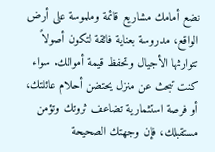نضع أمامك مشاريع قائمة وملموسة على أرض الواقع، مدروسة بعناية فائقة لتكون أصولاً تتوارثها الأجيال وتحفظ قيمة أموالك. سواء كنت تبحث عن منزل يحتضن أحلام عائلتك، أو فرصة استثمارية تضاعف ثروتك وتؤمن مستقبلك، فإن وجهتك الصحيحة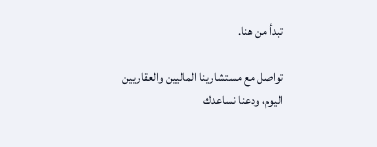تبدأ من هنا.

تواصل مع مستشارينا الماليين والعقاريين اليوم، ودعنا نساعدك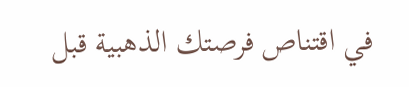في اقتناص فرصتك الذهبية قبل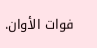فوات الأوان.